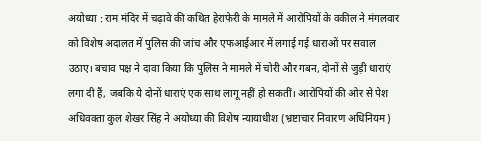अयोध्या : राम मंदिर में चढ़ावे की कथित हेराफेरी के मामले में आरोपियों के वकील ने मंगलवार को विशेष अदालत में पुलिस की जांच और एफआईआर में लगाई गई धाराओं पर सवाल उठाए। बचाव पक्ष ने दावा किया कि पुलिस ने मामले में चोरी और गबन, दोनों से जुड़ी धाराएं लगा दी हैं, जबकि ये दोनों धाराएं एक साथ लागू नहीं हो सकतीं। आरोपियों की ओर से पेश अधिवक्ता कुल शेखर सिंह ने अयोध्या की विशेष न्यायाधीश (भ्रष्टाचार निवारण अधिनियम)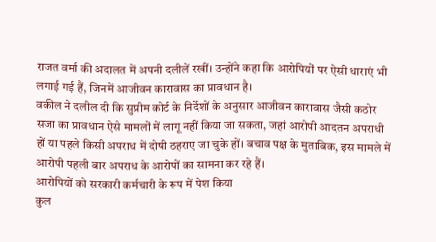राजत वर्मा की अदालत में अपनी दलीलें रखीं। उन्होंने कहा कि आरोपियों पर ऐसी धाराएं भी लगाई गई हैं, जिनमें आजीवन कारावास का प्रावधान है।
वकील ने दलील दी कि सुप्रीम कोर्ट के निर्देशों के अनुसार आजीवन कारावास जैसी कठोर सजा का प्रावधान ऐसे मामलों में लागू नहीं किया जा सकता, जहां आरोपी आदतन अपराधी हों या पहले किसी अपराध में दोषी ठहराए जा चुके हों। बचाव पक्ष के मुताबिक, इस मामले में आरोपी पहली बार अपराध के आरोपों का सामना कर रहे हैं।
आरोपियों को सरकारी कर्मचारी के रूप में पेश किया
कुल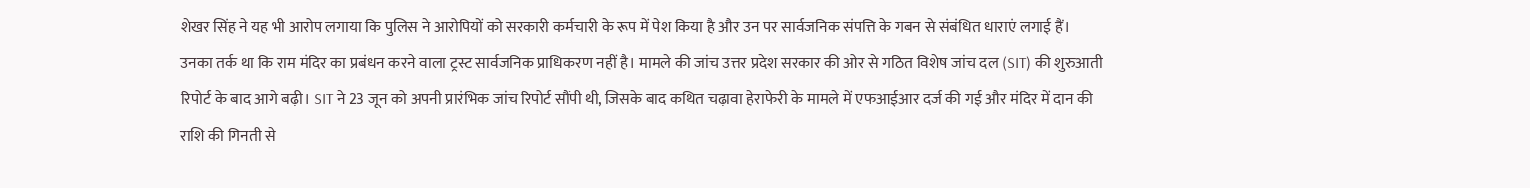शेखर सिंह ने यह भी आरोप लगाया कि पुलिस ने आरोपियों को सरकारी कर्मचारी के रूप में पेश किया है और उन पर सार्वजनिक संपत्ति के गबन से संबंधित धाराएं लगाई हैं। उनका तर्क था कि राम मंदिर का प्रबंधन करने वाला ट्रस्ट सार्वजनिक प्राधिकरण नहीं है। मामले की जांच उत्तर प्रदेश सरकार की ओर से गठित विशेष जांच दल (SIT) की शुरुआती रिपोर्ट के बाद आगे बढ़ी। SIT ने 23 जून को अपनी प्रारंभिक जांच रिपोर्ट सौंपी थी, जिसके बाद कथित चढ़ावा हेराफेरी के मामले में एफआईआर दर्ज की गई और मंदिर में दान की राशि की गिनती से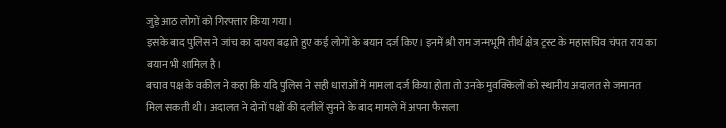जुड़े आठ लोगों को गिरफ्तार किया गया।
इसके बाद पुलिस ने जांच का दायरा बढ़ाते हुए कई लोगों के बयान दर्ज किए। इनमें श्री राम जन्मभूमि तीर्थ क्षेत्र ट्रस्ट के महासचिव चंपत राय का बयान भी शामिल है।
बचाव पक्ष के वकील ने कहा कि यदि पुलिस ने सही धाराओं में मामला दर्ज किया होता तो उनके मुवक्किलों को स्थानीय अदालत से जमानत मिल सकती थी। अदालत ने दोनों पक्षों की दलीलें सुनने के बाद मामले में अपना फैसला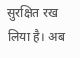सुरक्षित रख लिया है। अब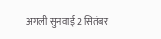अगली सुनवाई 2 सितंबर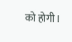को होगी।